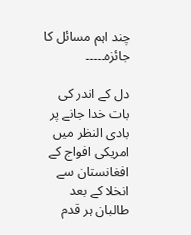چند اہم مسائل کا جائزہ۔۔۔۔۔

دل کے اندر کی بات خدا جانے پر بادی النظر میں امریکی افواج کے افغانستان سے انخلا کے بعد طالبان ہر قدم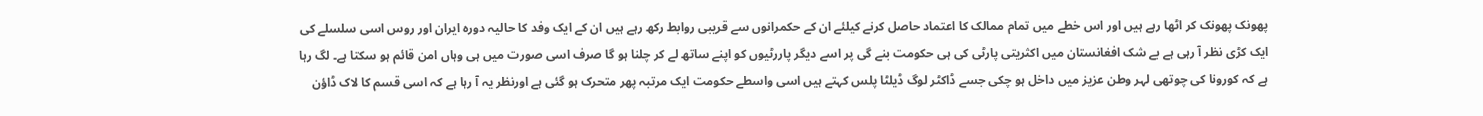پھونک پھونک کر اٹھا رہے ہیں اور اس خطے میں تمام ممالک کا اعتماد حاصل کرنے کیلئے ان کے حکمرانوں سے قریبی روابط رکھ رہے ہیں ان کے ایک وفد کا حالیہ دورہ ایران اور روس اسی سلسلے کی ایک کڑی نظر آ رہی ہے بے شک افغانستان میں اکثریتی پارٹی کی ہی حکومت بنے گی پر اسے دیگر پاررٹیوں کو اپنے ساتھ لے کر چلنا ہو گا صرف اسی صورت میں ہی وہاں امن قائم ہو سکتا ہے۔ لگ رہا ہے کہ کورونا کی چوتھی لہر وطن عزیز میں داخل ہو چکی جسے ڈاکٹر لوگ ڈیلٹا پلس کہتے ہیں اسی واسطے حکومت ایک مرتبہ پھر متحرک ہو گئی ہے اورنظر یہ آ رہا ہے کہ اسی قسم کا لاک ڈاؤن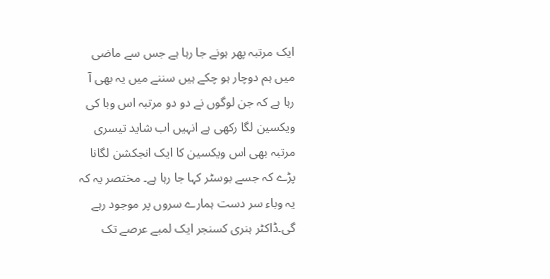ایک مرتبہ پھر ہونے جا رہا ہے جس سے ماضی میں ہم دوچار ہو چکے ہیں سننے میں یہ بھی آ رہا ہے کہ جن لوگوں نے دو دو مرتبہ اس وبا کی ویکسین لگا رکھی ہے انہیں اب شاید تیسری مرتبہ بھی اس ویکسین کا ایک انجکشن لگانا پڑے کہ جسے بوسٹر کہا جا رہا ہے۔ مختصر یہ کہ یہ وباء سر دست ہمارے سروں پر موجود رہے گی۔ڈاکٹر ہنری کسنجر ایک لمبے عرصے تک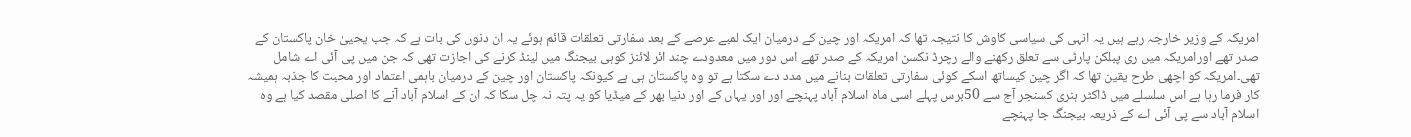امریکہ کے وزیر خارجہ رہے ہیں یہ انہی کی سیاسی کاوش کا نتیجہ تھا کہ امریکہ اور چین کے درمیان ایک لمبے عرصے کے بعد سفارتی تعلقات قائم ہوئے یہ ان دنوں کی بات ہے کہ جب یحییٰ خان پاکستان کے صدر تھے اورامریکہ میں ری پبلکن پارٹی سے تعلق رکھنے والے رچرڈ نکسن امریکہ کے صدر تھے اس دور میں معدودے چند ائر لائنز کوہی بیجنگ میں لینڈ کرنے کی اجازت تھی کہ جن میں پی آئی اے شامل تھی۔امریکہ کو اچھی طرح یقین تھا کہ اگر چین کیساتھ اسکے کوئی سفارتی تعلقات بنانے میں مدد دے سکتا ہے تو وہ پاکستان ہی ہے کیونکہ پاکستان اور چین کے درمیان باہمی اعتماد اور محبت کا جذبہ ہمیشہ کار فرما رہا ہے اس سلسلے میں ڈاکٹر ہنری کسنجر آج سے 50برس پہلے اسی ماہ اسلام آباد پہنچے اور اور یہاں کے اور دنیا بھر کے میڈیا کو یہ پتہ نہ چل سکا کہ ان کے اسلام آباد آنے کا اصلی مقصد کیا ہے وہ اسلام آباد سے پی آئی اے کے ذریعہ بیجنگ جا پہنچے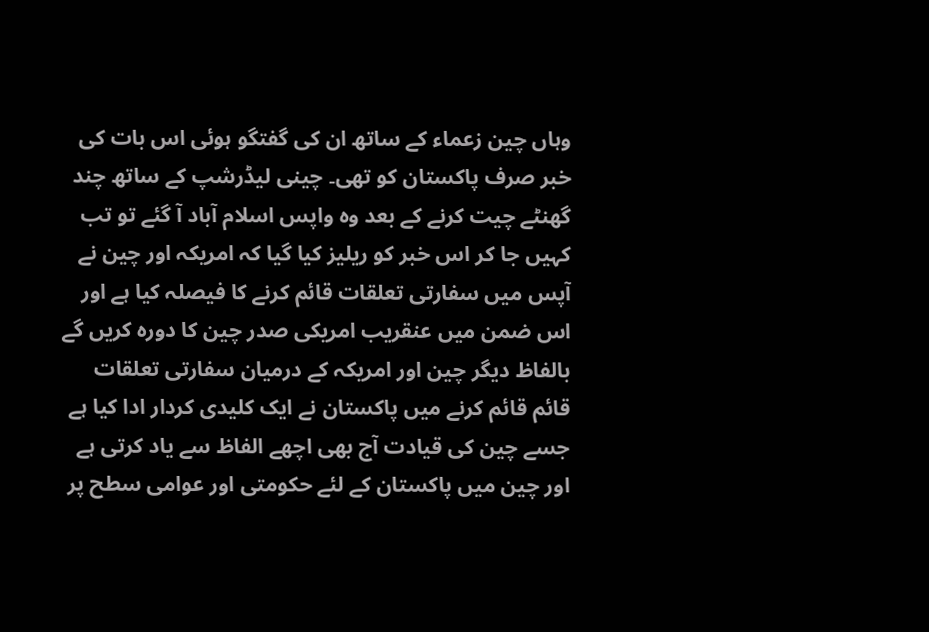وہاں چین زعماء کے ساتھ ان کی گفتگو ہوئی اس بات کی خبر صرف پاکستان کو تھی۔ چینی لیڈرشپ کے ساتھ چند گھنٹے چیت کرنے کے بعد وہ واپس اسلام آباد آ گئے تو تب کہیں جا کر اس خبر کو ریلیز کیا گیا کہ امریکہ اور چین نے آپس میں سفارتی تعلقات قائم کرنے کا فیصلہ کیا ہے اور اس ضمن میں عنقریب امریکی صدر چین کا دورہ کریں گے بالفاظ دیگر چین اور امریکہ کے درمیان سفارتی تعلقات قائم قائم کرنے میں پاکستان نے ایک کلیدی کردار ادا کیا ہے جسے چین کی قیادت آج بھی اچھے الفاظ سے یاد کرتی ہے اور چین میں پاکستان کے لئے حکومتی اور عوامی سطح پر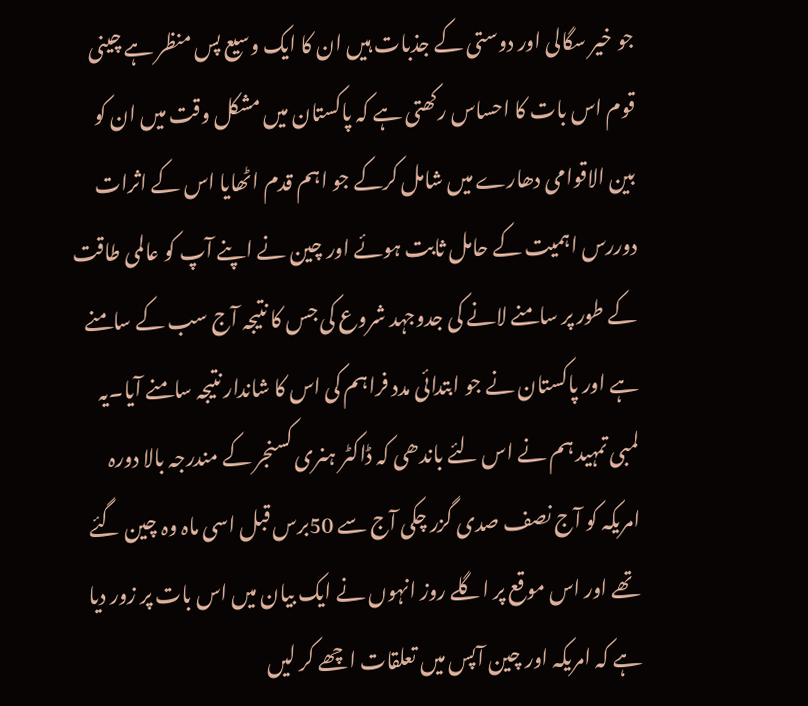جو خیر سگالی اور دوستی کے جذبات ہیں ان کا ایک وسیع پس منظر ہے چینی قوم اس بات کا احساس رکھتی ہے کہ پاکستان میں مشکل وقت میں ان کو بین الاقوامی دھارے میں شامل کرکے جو اہم قدم اٹھایا اس کے اثرات دوررس اہمیت کے حامل ثابت ہوئے اور چین نے اپنے آپ کو عالمی طاقت کے طور پر سامنے لانے کی جدوجہد شروع کی جس کا نتیجہ آج سب کے سامنے ہے اور پاکستان نے جو ابتدائی مدد فراہم کی اس کا شاندار نتیجہ سامنے آیا۔یہ لمبی تمہید ہم نے اس لئے باندھی کہ ڈاکٹر ہنری کسنجر کے مندرجہ بالا دورہ امریکہ کو آج نصف صدی گزر چکی آج سے 50برس قبل اسی ماہ وہ چین گئے تھے اور اس موقع پر اگلے روز انہوں نے ایک بیان میں اس بات پر زور دیا ہے کہ امریکہ اور چین آپس میں تعلقات اچھے کر لیں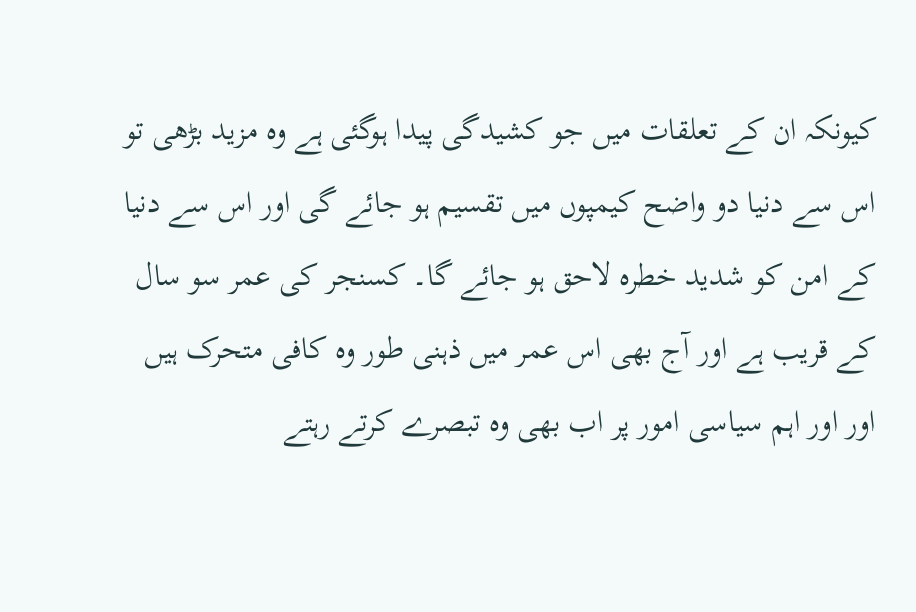کیونکہ ان کے تعلقات میں جو کشیدگی پیدا ہوگئی ہے وہ مزید بڑھی تو اس سے دنیا دو واضح کیمپوں میں تقسیم ہو جائے گی اور اس سے دنیا کے امن کو شدید خطرہ لاحق ہو جائے گا۔ کسنجر کی عمر سو سال کے قریب ہے اور آج بھی اس عمر میں ذہنی طور وہ کافی متحرک ہیں اور اور اہم سیاسی امور پر اب بھی وہ تبصرے کرتے رہتے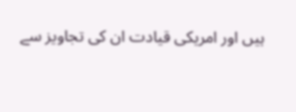ہیں اور امریکی قیادت ان کی تجاویز سے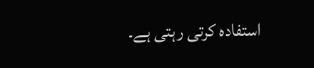استفادہ کرتی رہتی ہے۔